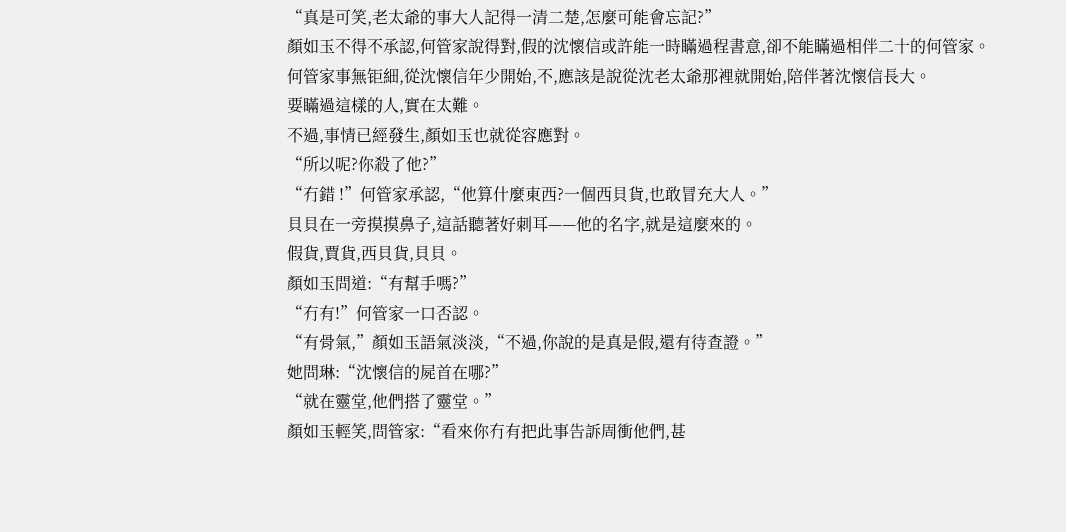“真是可笑,老太爺的事大人記得一清二楚,怎麼可能會忘記?”
顏如玉不得不承認,何管家說得對,假的沈懷信或許能一時瞞過程書意,卻不能瞞過相伴二十的何管家。
何管家事無钜細,從沈懷信年少開始,不,應該是說從沈老太爺那裡就開始,陪伴著沈懷信長大。
要瞞過這樣的人,實在太難。
不過,事情已經發生,顏如玉也就從容應對。
“所以呢?你殺了他?”
“冇錯 !”何管家承認,“他算什麼東西?一個西貝貨,也敢冒充大人。”
貝貝在一旁摸摸鼻子,這話聽著好刺耳——他的名字,就是這麼來的。
假貨,賈貨,西貝貨,貝貝。
顏如玉問道:“有幫手嗎?”
“冇有!”何管家一口否認。
“有骨氣,”顏如玉語氣淡淡,“不過,你說的是真是假,還有待查證。”
她問琳:“沈懷信的屍首在哪?”
“就在靈堂,他們搭了靈堂。”
顏如玉輕笑,問管家:“看來你冇有把此事告訴周衝他們,甚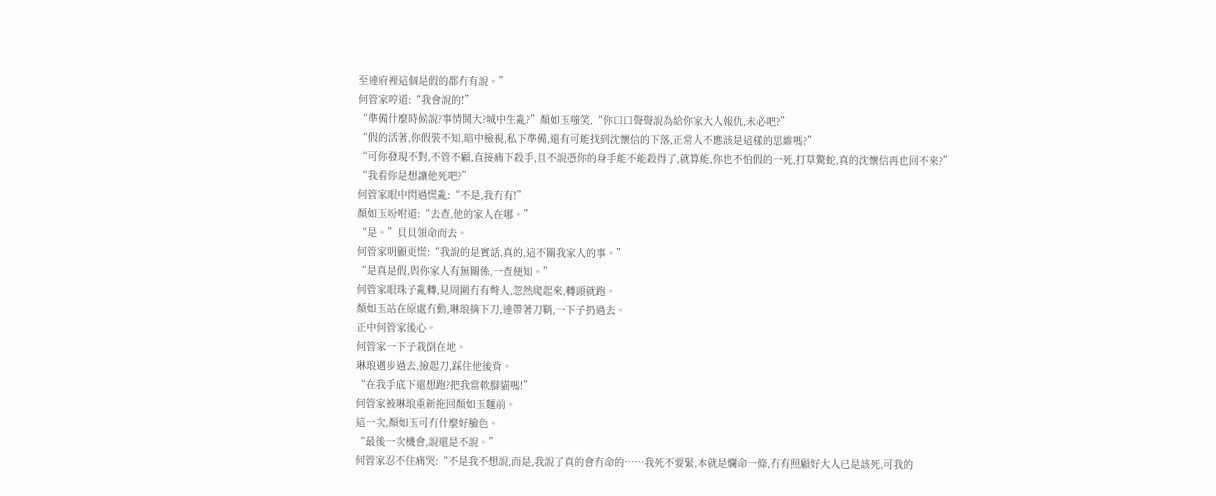至連府裡這個是假的都冇有說。”
何管家哼道:“我會說的!”
“準備什麼時候說?事情鬨大?城中生亂?”顏如玉嗤笑,“你口口聲聲說為給你家大人報仇,未必吧?”
“假的活著,你假裝不知,暗中檢視,私下準備,還有可能找到沈懷信的下落,正常人不應該是這樣的思維嗎?”
“可你發現不對,不管不顧,直接痛下殺手,且不說憑你的身手能不能殺得了,就算能,你也不怕假的一死,打草驚蛇,真的沈懷信再也回不來?”
“我看你是想讓他死吧?”
何管家眼中閃過慌亂:“不是,我冇有!”
顏如玉吩咐道:“去查,他的家人在哪。”
“是。”貝貝領命而去。
何管家明顯更慌:“我說的是實話,真的,這不關我家人的事。”
“是真是假,與你家人有無關係,一查便知。”
何管家眼珠子亂轉,見周圍冇有彆人,忽然爬起來,轉頭就跑。
顏如玉站在原處冇動,琳琅摘下刀,連帶著刀鞘,一下子扔過去。
正中何管家後心。
何管家一下子栽倒在地。
琳琅邁步過去,撿起刀,踩住他後背。
“在我手底下還想跑?把我當軟腳貓嗎!”
何管家被琳琅重新拖回顏如玉麵前。
這一次,顏如玉可冇什麼好臉色。
“最後一次機會,說還是不說。”
何管家忍不住痛哭:“不是我不想說,而是,我說了真的會冇命的……我死不要緊,本就是爛命一條,冇有照顧好大人已是該死,可我的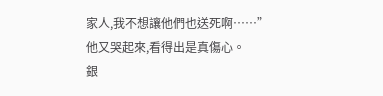家人,我不想讓他們也送死啊……”
他又哭起來,看得出是真傷心。
銀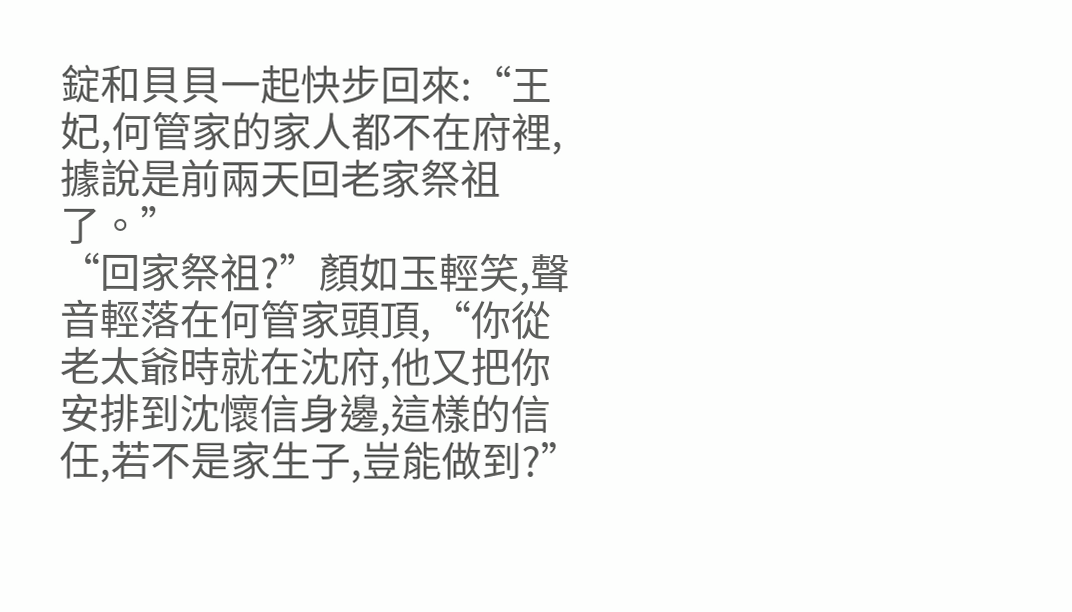錠和貝貝一起快步回來:“王妃,何管家的家人都不在府裡,據說是前兩天回老家祭祖了。”
“回家祭祖?”顏如玉輕笑,聲音輕落在何管家頭頂,“你從老太爺時就在沈府,他又把你安排到沈懷信身邊,這樣的信任,若不是家生子,豈能做到?”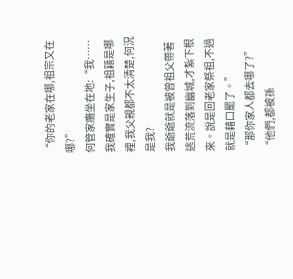“你的老家在哪,祖宗又在哪?”
何管家癱坐在地:“我……我確實是家生子,祖籍是哪裡,我父親都不太清楚,何況是我?
我爺爺就是被曾祖父帶著逃荒流落到幽城,才紮下根來。說是回老家祭祖,不過就是藉口罷了。”
“那你家人都去哪了?”
“他們,都被孫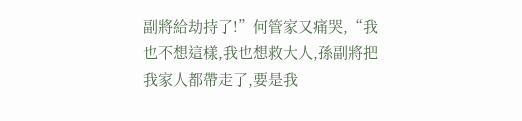副將給劫持了!”何管家又痛哭,“我也不想這樣,我也想救大人,孫副將把我家人都帶走了,要是我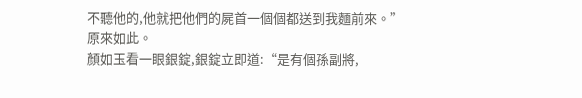不聽他的,他就把他們的屍首一個個都送到我麵前來。”
原來如此。
顏如玉看一眼銀錠,銀錠立即道:“是有個孫副將,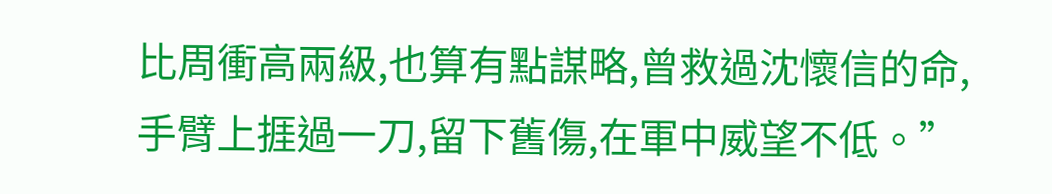比周衝高兩級,也算有點謀略,曾救過沈懷信的命,手臂上捱過一刀,留下舊傷,在軍中威望不低。”